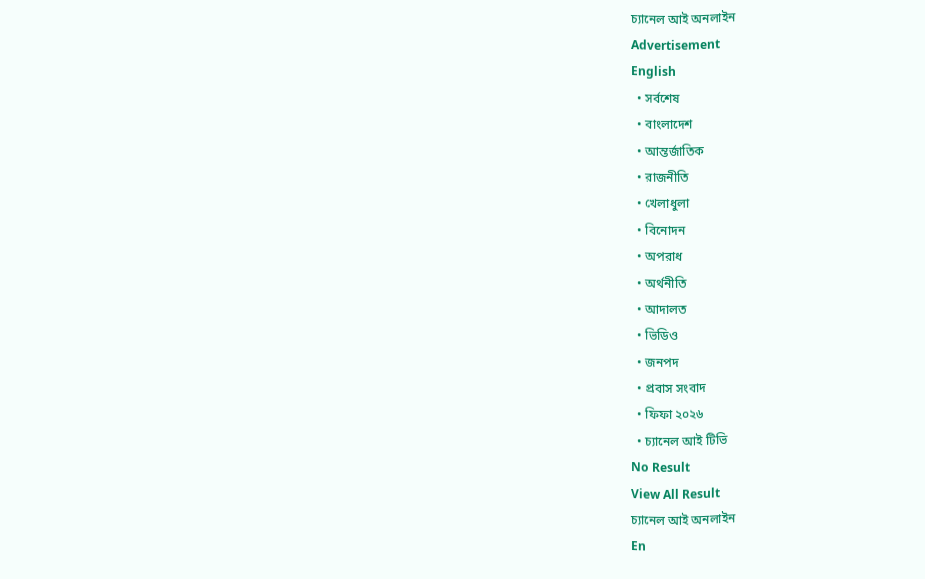চ্যানেল আই অনলাইন
Advertisement
English
  • সর্বশেষ
  • বাংলাদেশ
  • আন্তর্জাতিক
  • রাজনীতি
  • খেলাধুলা
  • বিনোদন
  • অপরাধ
  • অর্থনীতি
  • আদালত
  • ভিডিও
  • জনপদ
  • প্রবাস সংবাদ
  • ফিফা ২০২৬
  • চ্যানেল আই টিভি
No Result
View All Result
চ্যানেল আই অনলাইন
En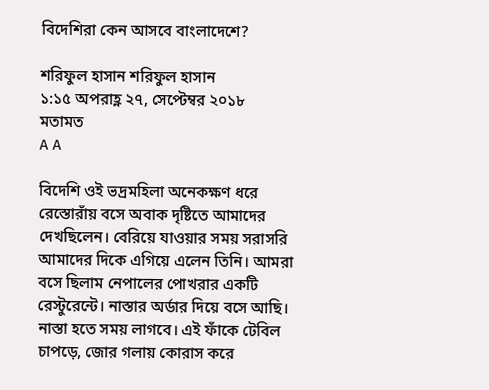বিদেশিরা কেন আসবে বাংলাদেশে?

শরিফুল হাসান শরিফুল হাসান
১:১৫ অপরাহ্ণ ২৭, সেপ্টেম্বর ২০১৮
মতামত
A A

বিদেশি ওই ভদ্রমহিলা অনেকক্ষণ ধরে রেস্তোরাঁয় বসে অবাক দৃষ্টিতে আমাদের দেখছিলেন। বেরিয়ে যাওয়ার সময় সরাসরি আমাদের দিকে এগিয়ে এলেন তিনি। আমরা বসে ছিলাম নেপালের পোখরার একটি রেস্টুরেন্টে। নাস্তার অর্ডার দিয়ে বসে আছি। নাস্তা হতে সময় লাগবে। এই ফাঁকে টেবিল চাপড়ে, জোর গলায় কোরাস করে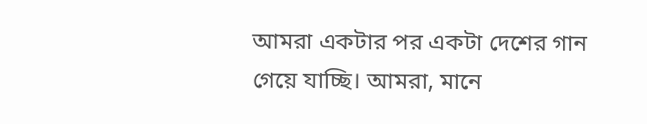আমরা একটার পর একটা দেশের গান গেয়ে যাচ্ছি। আমরা, মানে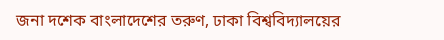জনা দশেক বাংলাদেশের তরুণ, ঢাকা বিশ্ববিদ্যালয়ের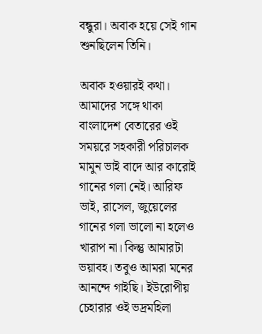বন্ধুরা। অবাক হয়ে সেই গান শুনছিলেন তিনি।

অবাক হওয়ারই কথা। আমাদের সঙ্গে থাকা বাংলাদেশ বেতারের ওই সময়রে সহকারী পরিচালক মামুন ভাই বাদে আর কারোই গানের গলা নেই। আরিফ ভাই, রাসেল, জুয়েলের গানের গলা ভালো না হলেও খারাপ না। কিন্তু আমারটা ভয়াবহ। তবুও আমরা মনের আনন্দে গাইছি। ইউরোপীয় চেহারার ওই ভদ্রমহিলা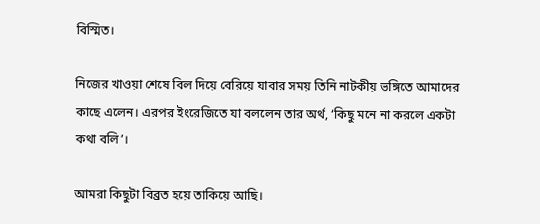বিস্মিত।

নিজের খাওয়া শেষে বিল দিয়ে বেরিয়ে যাবার সময় তিনি নাটকীয় ভঙ্গিতে আমাদের কাছে এলেন। এরপর ইংরেজিতে যা বললেন তার অর্থ, ‘কিছু মনে না করলে একটা কথা বলি’।

আমরা কিছুটা বিব্রত হয়ে তাকিয়ে আছি।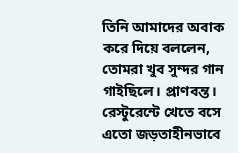তিনি আমাদের অবাক করে দিয়ে বললেন, তোমরা খুব সুন্দর গান গাইছিলে। প্রাণবন্ত। রেস্টুরেন্টে খেতে বসে এতো জড়তাহীনভাবে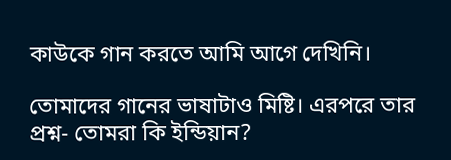কাউকে গান করতে আমি আগে দেখিনি।

তোমাদের গানের ভাষাটাও মিষ্টি। এরপরে তার প্রশ্ন- তোমরা কি ইন্ডিয়ান?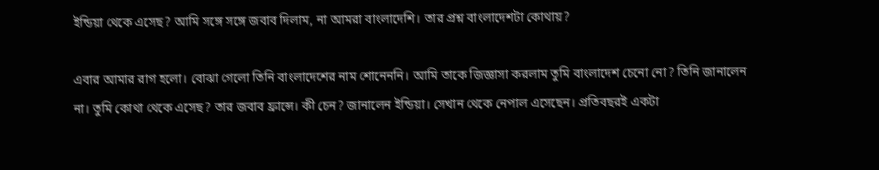ইন্ডিয়া থেকে এসেছ? আমি সঙ্গে সঙ্গে জবাব দিলাম, না আমরা বাংলাদেশি। তার প্রশ্ন বাংলাদেশটা কোথায়?

এবার আমার রাগ হলো। বোঝা গেলো তিনি বাংলাদেশের নাম শোনেননি। আমি তাকে জিজ্ঞাসা করলাম তুমি বাংলাদেশ চেনো নো? তিনি জানালেন না। তুমি কোথা থেকে এসেছ? তার জবাব ফ্রান্সে। কী চেন? জানালেন ইন্ডিয়া। সেখান থেকে নেপাল এসেছেন। প্রতিবছরই একটা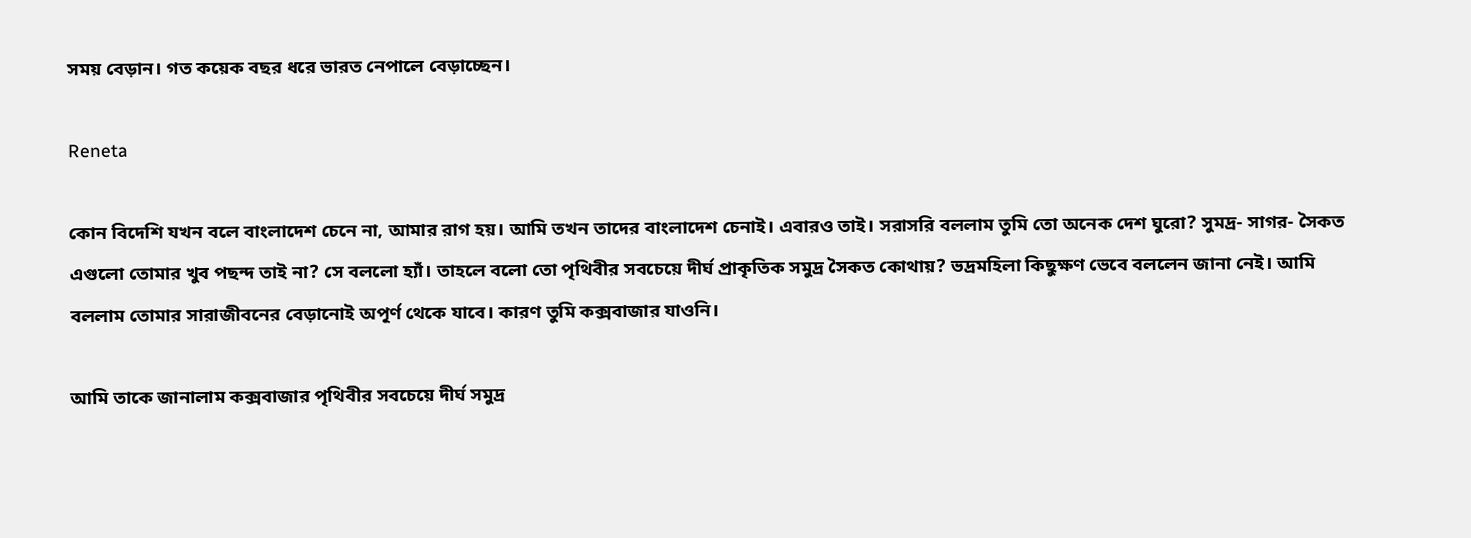সময় বেড়ান। গত কয়েক বছর ধরে ভারত নেপালে বেড়াচ্ছেন।

Reneta

কোন বিদেশি যখন বলে বাংলাদেশ চেনে না, আমার রাগ হয়। আমি তখন তাদের বাংলাদেশ চেনাই। এবারও তাই। সরাসরি বললাম তুমি তো অনেক দেশ ঘুরো? সুমদ্র- সাগর- সৈকত এগুলো তোমার খুব পছন্দ তাই না? সে বললো হ্যাঁ। তাহলে বলো তো পৃথিবীর সবচেয়ে দীর্ঘ প্রাকৃতিক সমুদ্র সৈকত কোথায়? ভদ্রমহিলা কিছুক্ষণ ভেবে বললেন জানা নেই। আমি বললাম তোমার সারাজীবনের বেড়ানোই অপূর্ণ থেকে যাবে। কারণ তুমি কক্সবাজার যাওনি।

আমি তাকে জানালাম কক্সবাজার পৃথিবীর সবচেয়ে দীর্ঘ সমুদ্র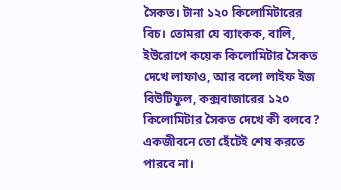সৈকত। টানা ১২০ কিলোমিটারের বিচ। তোমরা যে ব্যাংকক, বালি, ইউরোপে কয়েক কিলোমিটার সৈকত দেখে লাফাও, আর বলো লাইফ ইজ বিউটিফুল, কক্সবাজারের ১২০ কিলোমিটার সৈকত দেখে কী বলবে? একজীবনে তো হেঁটেই শেষ করতে পারবে না।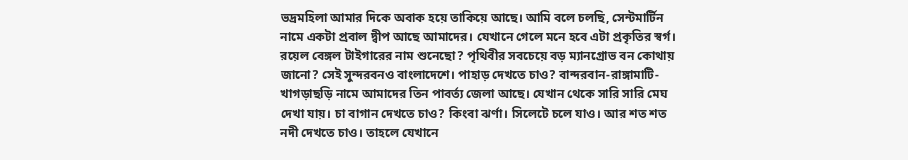ভদ্রমহিলা আমার দিকে অবাক হয়ে তাকিয়ে আছে। আমি বলে চলছি, সেন্টমার্টিন নামে একটা প্রবাল দ্বীপ আছে আমাদের। যেখানে গেলে মনে হবে এটা প্রকৃতির স্বর্গ। রয়েল বেঙ্গল টাইগারের নাম শুনেছো? পৃথিবীর সবচেয়ে বড় ম্যানগ্রোভ বন কোথায় জানো? সেই সুন্দরবনও বাংলাদেশে। পাহাড় দেখতে চাও? বান্দরবান-রাঙ্গামাটি- খাগড়াছড়ি নামে আমাদের তিন পাবর্ত্য জেলা আছে। যেখান থেকে সারি সারি মেঘ দেখা যায়। চা বাগান দেখতে চাও? কিংবা ঝর্ণা। সিলেটে চলে যাও। আর শত শত নদী দেখতে চাও। তাহলে যেখানে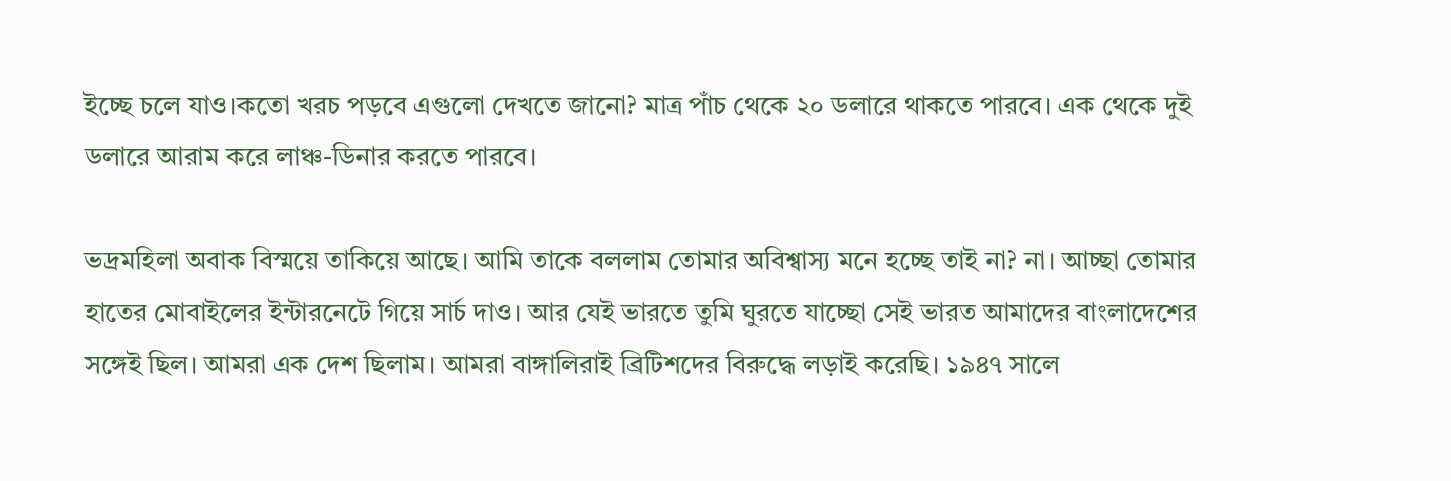ইচ্ছে চলে যাও।কতো খরচ পড়বে এগুলো দেখতে জানো? মাত্র পাঁচ থেকে ২০ ডলারে থাকতে পারবে। এক থেকে দুই ডলারে আরাম করে লাঞ্চ-ডিনার করতে পারবে।

ভদ্রমহিলা অবাক বিস্ময়ে তাকিয়ে আছে। আমি তাকে বললাম তোমার অবিশ্বাস্য মনে হচ্ছে তাই না? না। আচ্ছা তোমার হাতের মোবাইলের ইন্টারনেটে গিয়ে সার্চ দাও। আর যেই ভারতে তুমি ঘুরতে যাচ্ছো সেই ভারত আমাদের বাংলাদেশের সঙ্গেই ছিল। আমরা এক দেশ ছিলাম। আমরা বাঙ্গালিরাই ব্রিটিশদের বিরুদ্ধে লড়াই করেছি। ১৯৪৭ সালে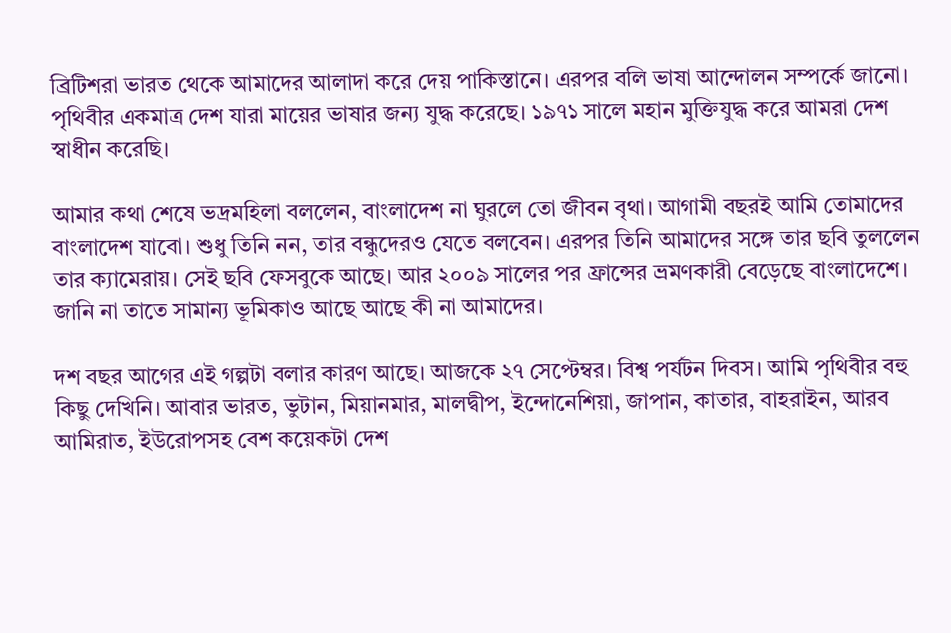ব্রিটিশরা ভারত থেকে আমাদের আলাদা করে দেয় পাকিস্তানে। এরপর বলি ভাষা আন্দোলন সম্পর্কে জানো। পৃথিবীর একমাত্র দেশ যারা মায়ের ভাষার জন্য যুদ্ধ করেছে। ১৯৭১ সালে মহান মুক্তিযুদ্ধ করে আমরা দেশ স্বাধীন করেছি।

আমার কথা শেষে ভদ্রমহিলা বললেন, বাংলাদেশ না ঘুরলে তো জীবন বৃথা। আগামী বছরই আমি তোমাদের বাংলাদেশ যাবো। শুধু তিনি নন, তার বন্ধুদেরও যেতে বলবেন। এরপর তিনি আমাদের সঙ্গে তার ছবি তুললেন তার ক্যামেরায়। সেই ছবি ফেসবুকে আছে। আর ২০০৯ সালের পর ফ্রান্সের ভ্রমণকারী বেড়েছে বাংলাদেশে। জানি না তাতে সামান্য ভূমিকাও আছে আছে কী না আমাদের।

দশ বছর আগের এই গল্পটা বলার কারণ আছে। আজকে ২৭ সেপ্টেম্বর। বিশ্ব পর্যটন দিবস। আমি পৃথিবীর বহু কিছু দেখিনি। আবার ভারত, ভুটান, মিয়ানমার, মালদ্বীপ, ইন্দোনেশিয়া, জাপান, কাতার, বাহরাইন, আরব আমিরাত, ইউরোপসহ বেশ কয়েকটা দেশ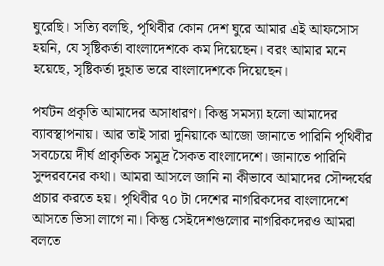ঘুরেছি। সত্যি বলছি, পৃথিবীর কোন দেশ ঘুরে আমার এই আফসোস হয়নি, যে সৃষ্টিকর্তা বাংলাদেশকে কম দিয়েছেন। বরং আমার মনে হয়েছে, সৃষ্টিকর্তা দুহাত ভরে বাংলাদেশকে দিয়েছেন।

পর্যটন প্রকৃতি আমাদের অসাধারণ। কিন্তু সমস্যা হলো আমাদের ব্যাবস্থাপনায়। আর তাই সারা দুনিয়াকে আজো জানাতে পারিনি পৃথিবীর সবচেয়ে দীর্ঘ প্রাকৃতিক সমুদ্র সৈকত বাংলাদেশে। জানাতে পারিনি সুন্দরবনের কথা। আমরা আসলে জানি না কীভাবে আমাদের সৌন্দর্যের প্রচার করতে হয়। পৃথিবীর ৭০ টা দেশের নাগরিকদের বাংলাদেশে আসতে ভিসা লাগে না। কিন্তু সেইদেশগুলোর নাগরিকদেরও আমরা বলতে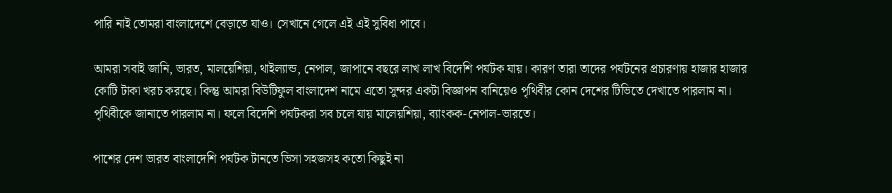পারি নাই তোমরা বাংলাদেশে বেড়াতে যাও। সেখানে গেলে এই এই সুবিধা পাবে।

আমরা সবাই জানি, ভারত, মালয়েশিয়া, থাইল্যান্ড, নেপাল, জাপানে বছরে লাখ লাখ বিদেশি পর্যটক যায়। কারণ তারা তাদের পর্যটনের প্রচারণায় হাজার হাজার কোটি টাকা খরচ করছে। কিন্তু আমরা বিউটিফুল বাংলাদেশ নামে এতো সুন্দর একটা বিজ্ঞাপন বানিয়েও পৃথিবীর কোন দেশের টিভিতে দেখাতে পারলাম না। পৃথিবীকে জানাতে পারলাম না। ফলে বিদেশি পর্যটকরা সব চলে যায় মালেয়শিয়া, ব্যাংকক-নেপাল-ভারতে।

পাশের দেশ ভারত বাংলাদেশি পর্যটক টানতে ভিসা সহজসহ কতো কিছুই না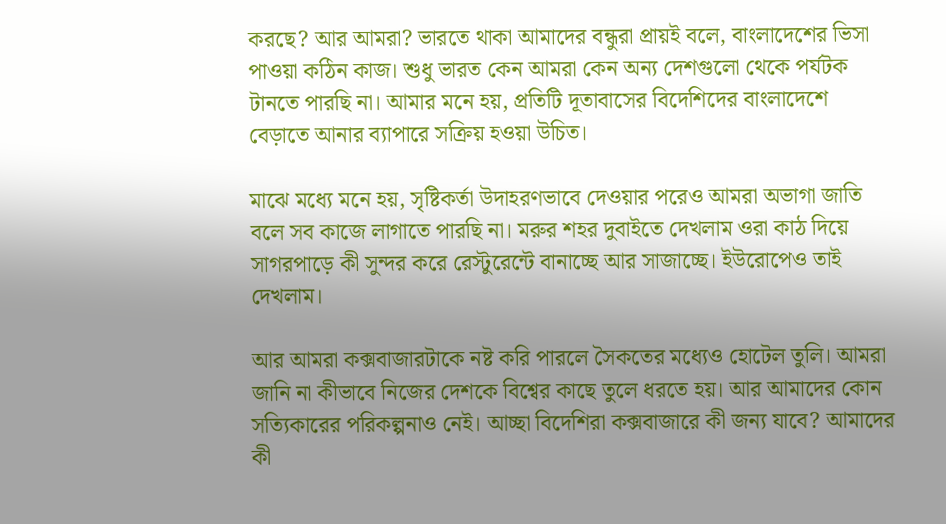করছে? আর আমরা? ভারতে থাকা আমাদের বন্ধুরা প্রায়ই বলে, বাংলাদেশের ভিসা পাওয়া কঠিন কাজ। শুধু ভারত কেন আমরা কেন অন্য দেশগুলো থেকে পর্যটক টানতে পারছি না। আমার মনে হয়, প্রতিটি দূতাবাসের বিদেশিদের বাংলাদেশে বেড়াতে আনার ব্যাপারে সক্রিয় হওয়া উচিত।

মাঝে মধ্যে মনে হয়, সৃষ্টিকর্তা উদাহরণভাবে দেওয়ার পরেও আমরা অভাগা জাতি বলে সব কাজে লাগাতে পারছি না। মরুর শহর দুবাইতে দেখলাম ওরা কাঠ দিয়ে সাগরপাড়ে কী সুন্দর করে রেস্টুরেন্টে বানাচ্ছে আর সাজাচ্ছে। ইউরোপেও তাই দেখলাম।

আর আমরা কক্সবাজারটাকে নষ্ট করি পারলে সৈকতের মধ্যেও হোটেল তুলি। আমরা জানি না কীভাবে নিজের দেশকে বিশ্বের কাছে তুলে ধরতে হয়। আর আমাদের কোন সত্যিকারের পরিকল্পনাও নেই। আচ্ছা বিদেশিরা কক্সবাজারে কী জন্য যাবে? আমাদের কী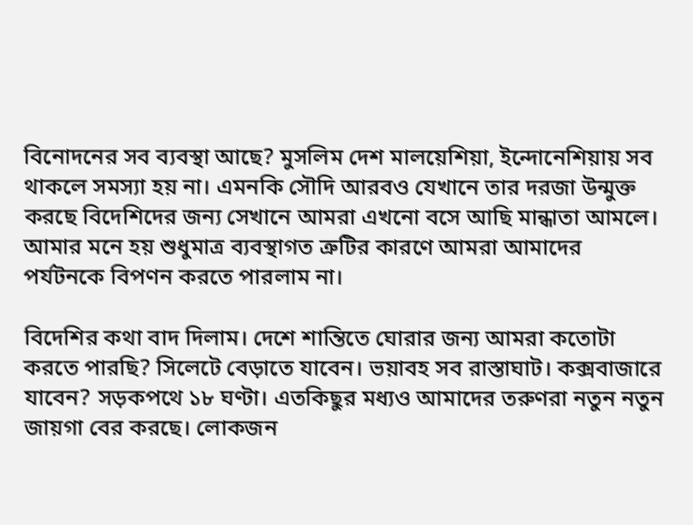বিনোদনের সব ব্যবস্থা আছে? মুসলিম দেশ মালয়েশিয়া, ইন্দোনেশিয়ায় সব থাকলে সমস্যা হয় না। এমনকি সৌদি আরবও যেখানে তার দরজা উন্মুক্ত করছে বিদেশিদের জন্য সেখানে আমরা এখনো বসে আছি মান্ধাতা আমলে। আমার মনে হয় শুধুমাত্র ব্যবস্থাগত ত্রুটির কারণে আমরা আমাদের পর্যটনকে বিপণন করতে পারলাম না।

বিদেশির কথা বাদ দিলাম। দেশে শান্তিতে ঘোরার জন্য আমরা কতোটা করতে পারছি? সিলেটে বেড়াতে যাবেন। ভয়াবহ সব রাস্তাঘাট। কক্সবাজারে যাবেন? সড়কপথে ১৮ ঘণ্টা। এতকিছুর মধ্যও আমাদের তরুণরা নতুন নতুন জায়গা বের করছে। লোকজন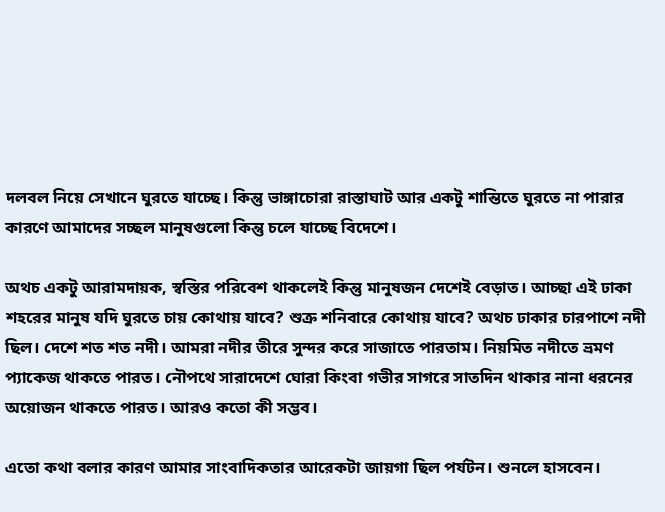দলবল নিয়ে সেখানে ঘুরতে যাচ্ছে। কিন্তু ভাঙ্গাচোরা রাস্তাঘাট আর একটু শান্তিতে ঘুরতে না পারার কারণে আমাদের সচ্ছল মানুষগুলো কিন্তু চলে যাচ্ছে বিদেশে।

অথচ একটু আরামদায়ক, স্বস্তির পরিবেশ থাকলেই কিন্তু মানুষজন দেশেই বেড়াত। আচ্ছা এই ঢাকা শহরের মানুষ যদি ঘুরতে চায় কোথায় যাবে? শুক্র শনিবারে কোথায় যাবে? অথচ ঢাকার চারপাশে নদী ছিল। দেশে শত শত নদী। আমরা নদীর তীরে সুন্দর করে সাজাতে পারতাম। নিয়মিত নদীতে ভ্রমণ প্যাকেজ থাকতে পারত। নৌপথে সারাদেশে ঘোরা কিংবা গভীর সাগরে সাতদিন থাকার নানা ধরনের অয়োজন থাকতে পারত। আরও কতো কী সম্ভব।

এতো কথা বলার কারণ আমার সাংবাদিকতার আরেকটা জায়গা ছিল পর্যটন। শুনলে হাসবেন।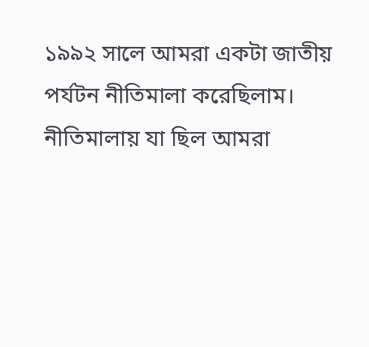১৯৯২ সালে আমরা একটা জাতীয় পর্যটন নীতিমালা করেছিলাম। নীতিমালায় যা ছিল আমরা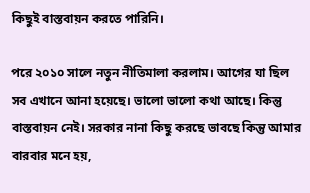কিছুই বাস্তবায়ন করতে পারিনি।

পরে ২০১০ সালে নতুন নীতিমালা করলাম। আগের যা ছিল সব এখানে আনা হয়েছে। ভালো ভালো কথা আছে। কিন্তু বাস্তবায়ন নেই। সরকার নানা কিছু করছে ভাবছে কিন্তু আমার বারবার মনে হয়,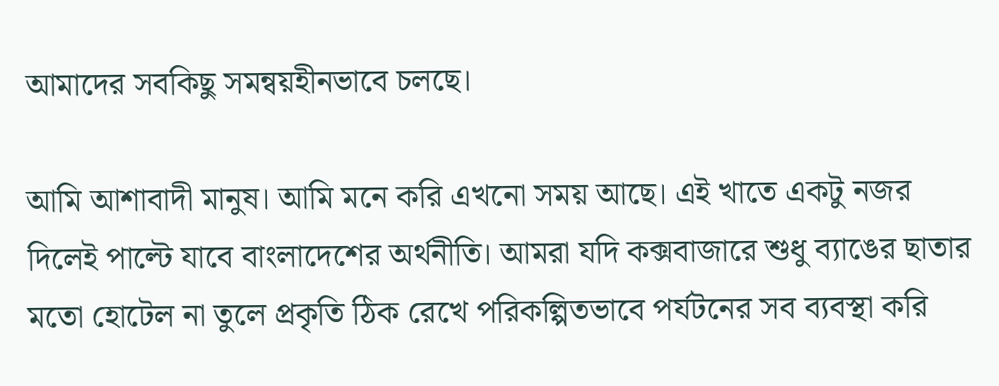আমাদের সবকিছু সমন্বয়হীনভাবে চলছে।

আমি আশাবাদী মানুষ। আমি মনে করি এখনো সময় আছে। এই খাতে একটু নজর দিলেই পাল্টে যাবে বাংলাদেশের অর্থনীতি। আমরা যদি কক্সবাজারে শুধু ব্যাঙের ছাতার মতো হোটেল না তুলে প্রকৃতি ঠিক রেখে পরিকল্পিতভাবে পর্যটনের সব ব্যবস্থা করি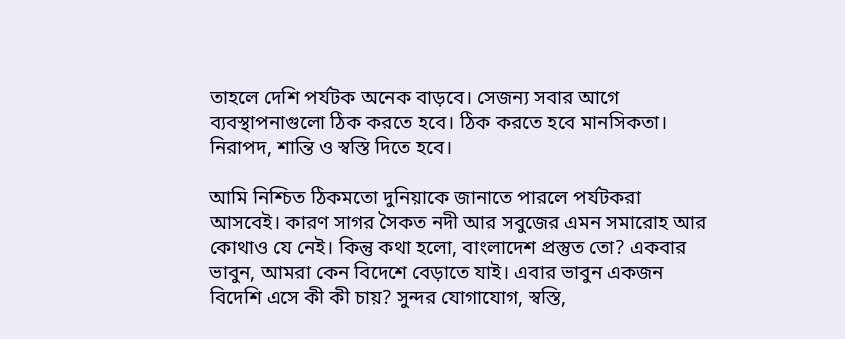তাহলে দেশি পর্যটক অনেক বাড়বে। সেজন্য সবার আগে ব্যবস্থাপনাগুলো ঠিক করতে হবে। ঠিক করতে হবে মানসিকতা। নিরাপদ, শান্তি ও স্বস্তি দিতে হবে।

আমি নিশ্চিত ঠিকমতো দুনিয়াকে জানাতে পারলে পর্যটকরা আসবেই। কারণ সাগর সৈকত নদী আর সবুজের এমন সমারোহ আর কোথাও যে নেই। কিন্তু কথা হলো, বাংলাদেশ প্রস্তুত তো? একবার ভাবুন, আমরা কেন বিদেশে বেড়াতে যাই। এবার ভাবুন একজন বিদেশি এসে কী কী চায়? সুন্দর যোগাযোগ, স্বস্তি,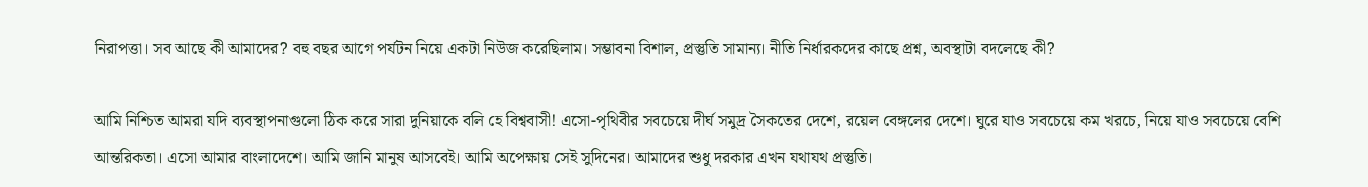নিরাপত্তা। সব আছে কী আমাদের? বহু বছর আগে পর্যটন নিয়ে একটা নিউজ করেছিলাম। সম্ভাবনা বিশাল, প্রস্তুতি সামান্য। নীতি নির্ধারকদের কাছে প্রশ্ন, অবস্থাটা বদলেছে কী?

আমি নিশ্চিত আমরা যদি ব্যবস্থাপনাগুলো ঠিক করে সারা দুনিয়াকে বলি হে বিশ্ববাসী! এসো-পৃথিবীর সবচেয়ে দীর্ঘ সমুদ্র সৈকতের দেশে, রয়েল বেঙ্গলের দেশে। ঘুরে যাও সবচেয়ে কম খরচে, নিয়ে যাও সবচেয়ে বেশি আন্তরিকতা। এসো আমার বাংলাদেশে। আমি জানি মানুষ আসবেই। আমি অপেক্ষায় সেই সুদিনের। আমাদের শুধু দরকার এখন যথাযথ প্রস্তুতি।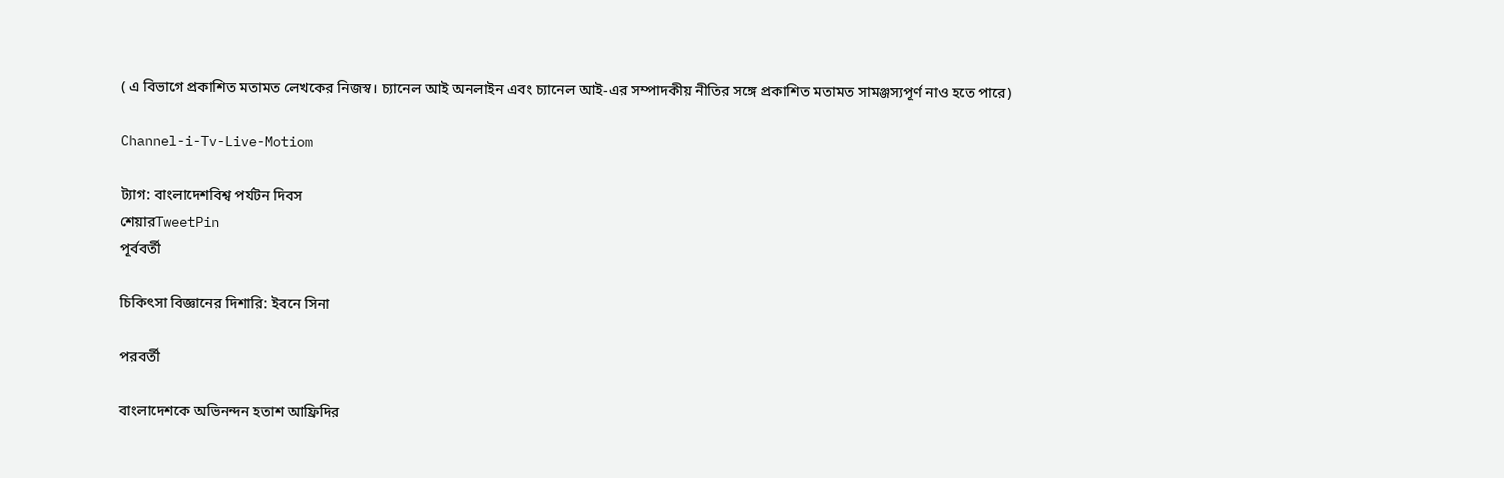( এ বিভাগে প্রকাশিত মতামত লেখকের নিজস্ব। চ্যানেল আই অনলাইন এবং চ্যানেল আই-এর সম্পাদকীয় নীতির সঙ্গে প্রকাশিত মতামত সামঞ্জস্যপূর্ণ নাও হতে পারে)

Channel-i-Tv-Live-Motiom

ট্যাগ: বাংলাদেশবিশ্ব পর্যটন দিবস
শেয়ারTweetPin
পূর্ববর্তী

চিকিৎসা বিজ্ঞানের দিশারি: ইবনে সিনা

পরবর্তী

বাংলাদেশকে অভিনন্দন হতাশ আফ্রিদির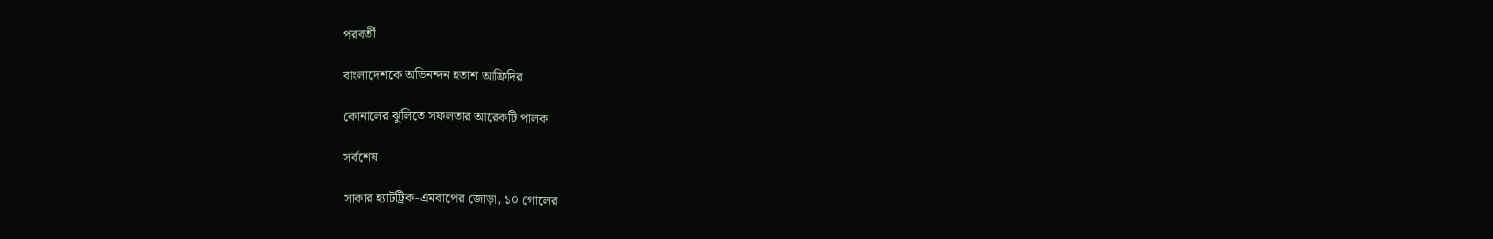পরবর্তী

বাংলাদেশকে অভিনন্দন হতাশ আফ্রিদির

কোনালের ঝুলিতে সফলতার আরেকটি পালক

সর্বশেষ

সাকার হ্যাটট্রিক-এমবাপের জোড়া, ১০ গোলের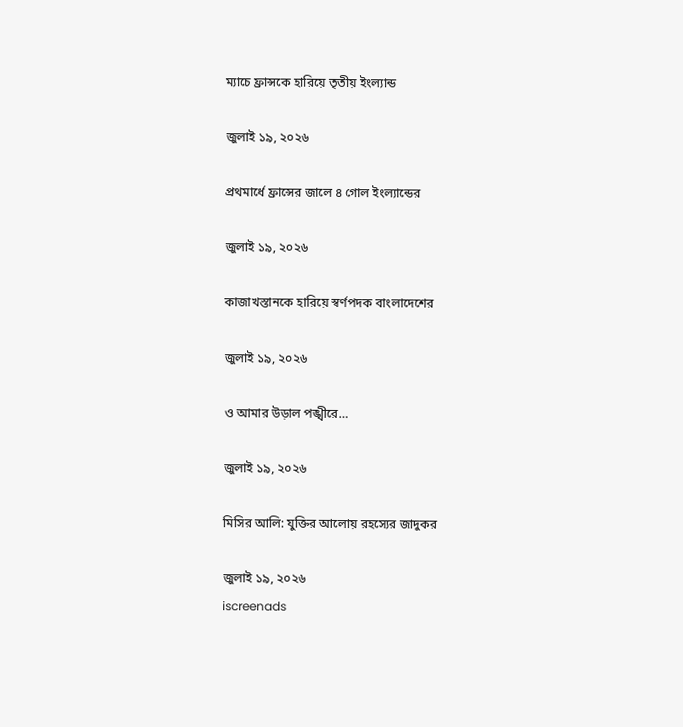ম্যাচে ফ্রান্সকে হারিয়ে তৃতীয় ইংল্যান্ড

জুলাই ১৯, ২০২৬

প্রথমার্ধে ফ্রান্সের জালে ৪ গোল ইংল্যান্ডের

জুলাই ১৯, ২০২৬

কাজাখস্তানকে হারিয়ে স্বর্ণপদক বাংলাদেশের

জুলাই ১৯, ২০২৬

ও আমার উড়াল পঙ্খীরে…

জুলাই ১৯, ২০২৬

মিসির আলি: যুক্তির আলোয় রহস্যের জাদুকর

জুলাই ১৯, ২০২৬
iscreenads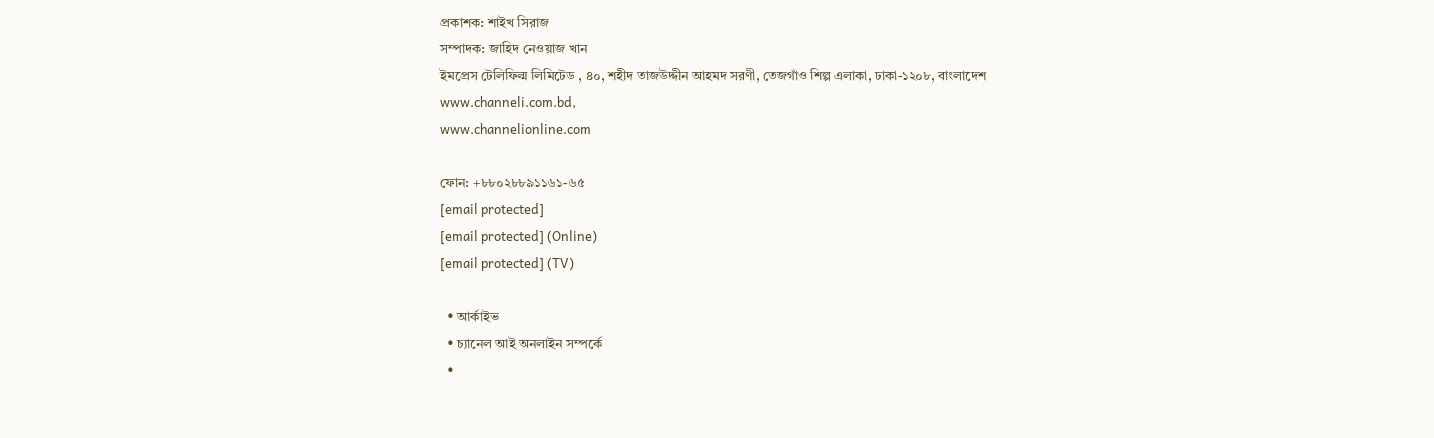প্রকাশক: শাইখ সিরাজ
সম্পাদক: জাহিদ নেওয়াজ খান
ইমপ্রেস টেলিফিল্ম লিমিটেড , ৪০, শহীদ তাজউদ্দীন আহমদ সরণী, তেজগাঁও শিল্প এলাকা, ঢাকা-১২০৮, বাংলাদেশ
www.channeli.com.bd,
www.channelionline.com

ফোন: +৮৮০২৮৮৯১১৬১-৬৫
[email protected]
[email protected] (Online)
[email protected] (TV)

  • আর্কাইভ
  • চ্যানেল আই অনলাইন সম্পর্কে
  •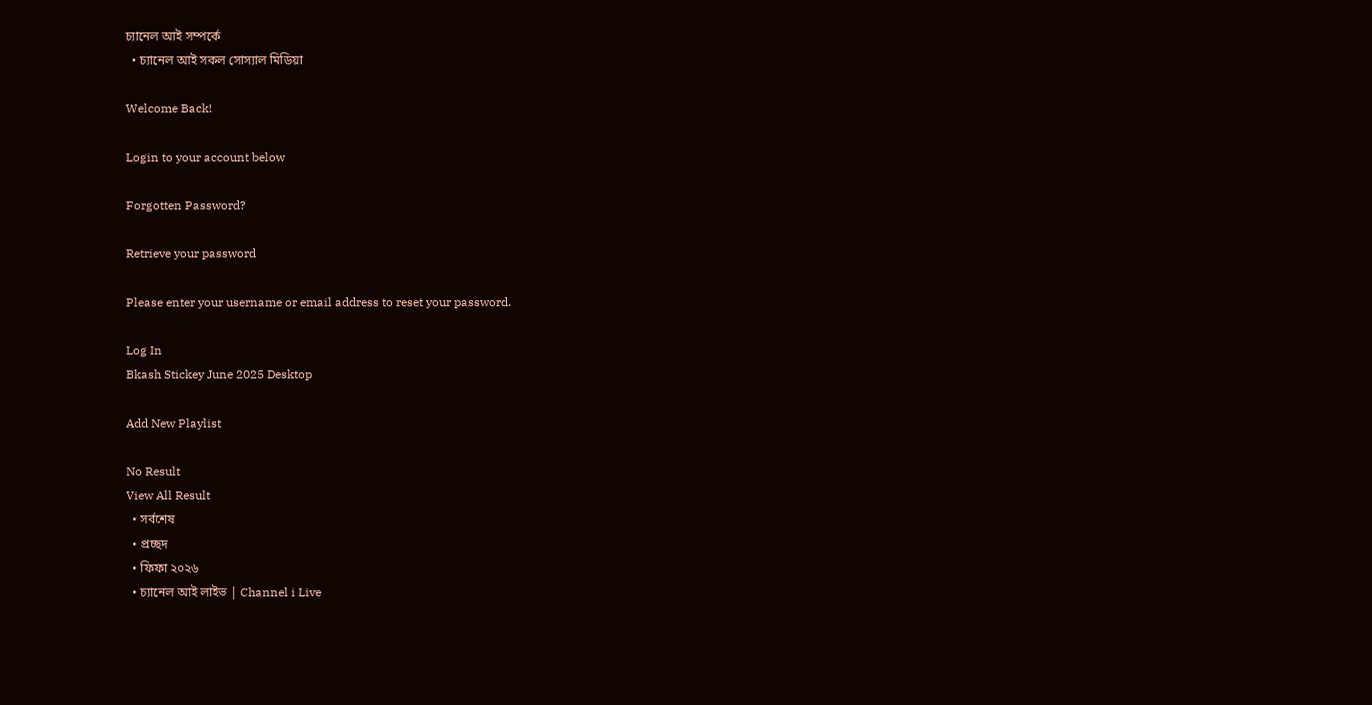চ্যানেল আই সম্পর্কে
  • চ্যানেল আই সকল সোস্যাল মিডিয়া

Welcome Back!

Login to your account below

Forgotten Password?

Retrieve your password

Please enter your username or email address to reset your password.

Log In
Bkash Stickey June 2025 Desktop

Add New Playlist

No Result
View All Result
  • সর্বশেষ
  • প্রচ্ছদ
  • ফিফা ২০২৬
  • চ্যানেল আই লাইভ | Channel i Live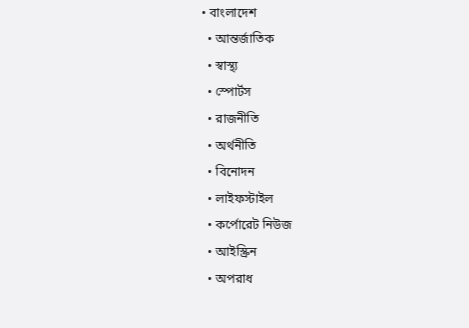• বাংলাদেশ
  • আন্তর্জাতিক
  • স্বাস্থ্য
  • স্পোর্টস
  • রাজনীতি
  • অর্থনীতি
  • বিনোদন
  • লাইফস্টাইল
  • কর্পোরেট নিউজ
  • আইস্ক্রিন
  • অপরাধ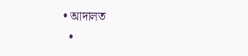• আদালত
  •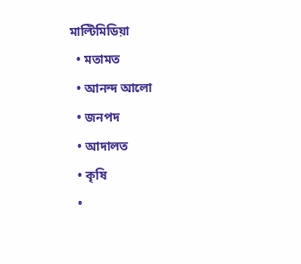মাল্টিমিডিয়া
  • মতামত
  • আনন্দ আলো
  • জনপদ
  • আদালত
  • কৃষি
  •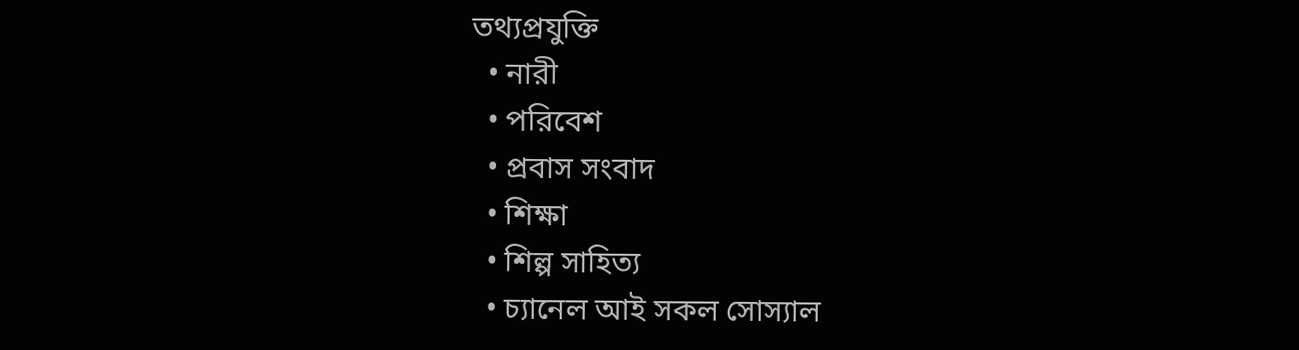তথ্যপ্রযুক্তি
  • নারী
  • পরিবেশ
  • প্রবাস সংবাদ
  • শিক্ষা
  • শিল্প সাহিত্য
  • চ্যানেল আই সকল সোস্যাল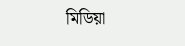মিডিয়া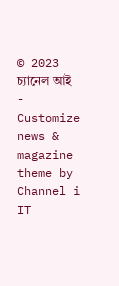© 2023 চ্যানেল আই - Customize news & magazine theme by Channel i IT